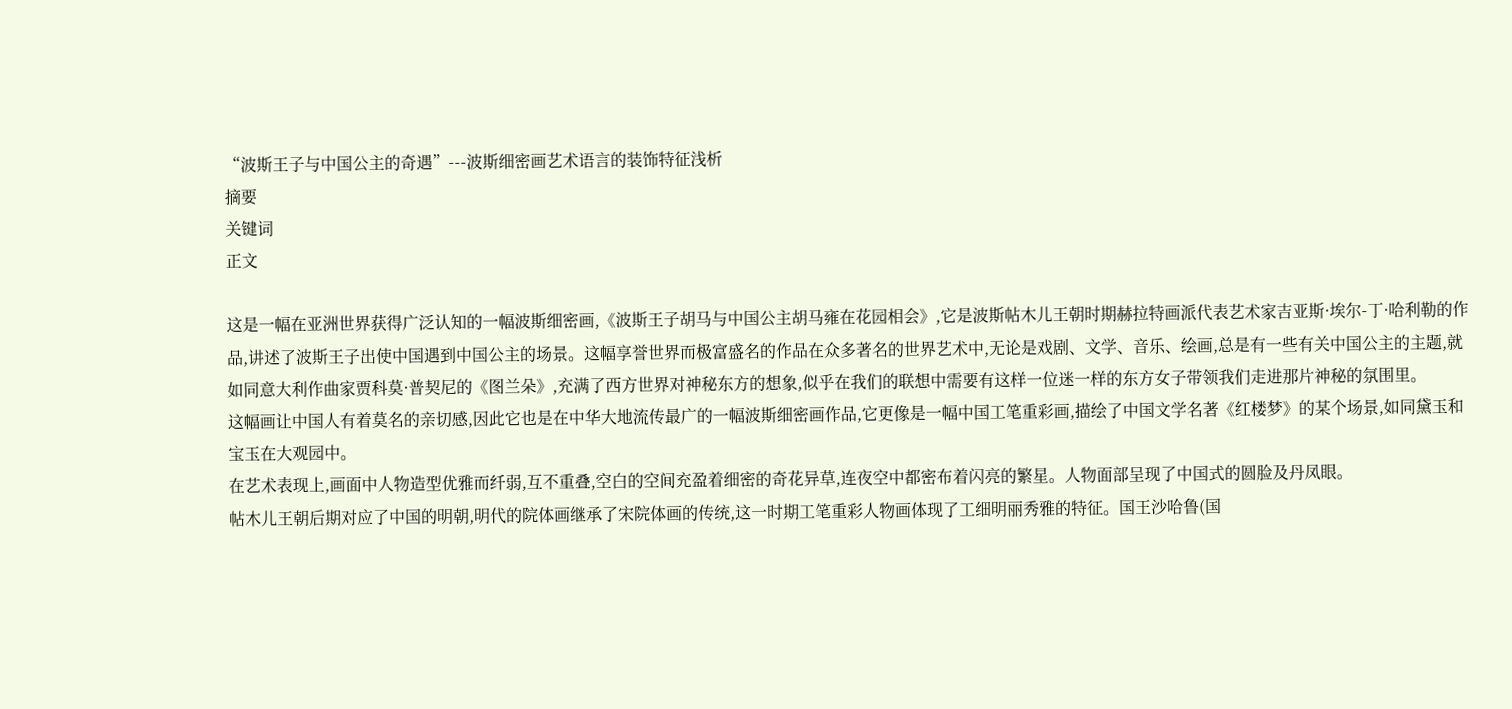“波斯王子与中国公主的奇遇”---波斯细密画艺术语言的装饰特征浅析
摘要
关键词
正文

这是一幅在亚洲世界获得广泛认知的一幅波斯细密画,《波斯王子胡马与中国公主胡马雍在花园相会》,它是波斯帖木儿王朝时期赫拉特画派代表艺术家吉亚斯·埃尔-丁·哈利勒的作品,讲述了波斯王子出使中国遇到中国公主的场景。这幅享誉世界而极富盛名的作品在众多著名的世界艺术中,无论是戏剧、文学、音乐、绘画,总是有一些有关中国公主的主题,就如同意大利作曲家贾科莫·普契尼的《图兰朵》,充满了西方世界对神秘东方的想象,似乎在我们的联想中需要有这样一位迷一样的东方女子带领我们走进那片神秘的氛围里。
这幅画让中国人有着莫名的亲切感,因此它也是在中华大地流传最广的一幅波斯细密画作品,它更像是一幅中国工笔重彩画,描绘了中国文学名著《红楼梦》的某个场景,如同黛玉和宝玉在大观园中。
在艺术表现上,画面中人物造型优雅而纤弱,互不重叠,空白的空间充盈着细密的奇花异草,连夜空中都密布着闪亮的繁星。人物面部呈现了中国式的圆脸及丹凤眼。
帖木儿王朝后期对应了中国的明朝,明代的院体画继承了宋院体画的传统,这一时期工笔重彩人物画体现了工细明丽秀雅的特征。国王沙哈鲁(国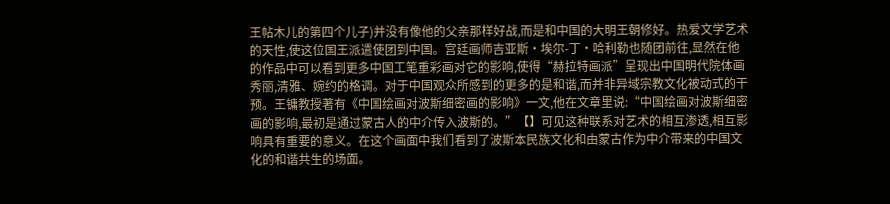王帖木儿的第四个儿子)并没有像他的父亲那样好战,而是和中国的大明王朝修好。热爱文学艺术的天性,使这位国王派遣使团到中国。宫廷画师吉亚斯·埃尔-丁·哈利勒也随团前往,显然在他的作品中可以看到更多中国工笔重彩画对它的影响,使得“赫拉特画派”呈现出中国明代院体画秀丽,清雅、婉约的格调。对于中国观众所感到的更多的是和谐,而并非异域宗教文化被动式的干预。王镛教授著有《中国绘画对波斯细密画的影响》一文,他在文章里说:“中国绘画对波斯细密画的影响,最初是通过蒙古人的中介传入波斯的。”【】可见这种联系对艺术的相互渗透,相互影响具有重要的意义。在这个画面中我们看到了波斯本民族文化和由蒙古作为中介带来的中国文化的和谐共生的场面。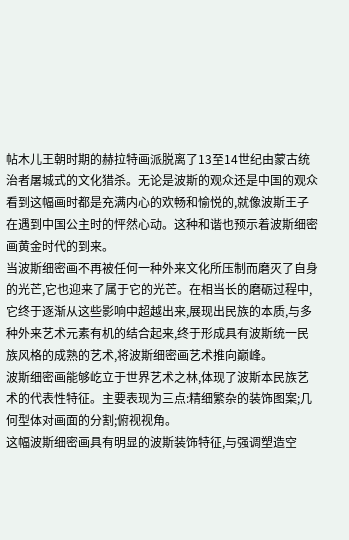帖木儿王朝时期的赫拉特画派脱离了13至14世纪由蒙古统治者屠城式的文化猎杀。无论是波斯的观众还是中国的观众看到这幅画时都是充满内心的欢畅和愉悦的,就像波斯王子在遇到中国公主时的怦然心动。这种和谐也预示着波斯细密画黄金时代的到来。
当波斯细密画不再被任何一种外来文化所压制而磨灭了自身的光芒,它也迎来了属于它的光芒。在相当长的磨砺过程中,它终于逐渐从这些影响中超越出来,展现出民族的本质,与多种外来艺术元素有机的结合起来,终于形成具有波斯统一民族风格的成熟的艺术,将波斯细密画艺术推向巅峰。
波斯细密画能够屹立于世界艺术之林,体现了波斯本民族艺术的代表性特征。主要表现为三点:精细繁杂的装饰图案;几何型体对画面的分割;俯视视角。
这幅波斯细密画具有明显的波斯装饰特征,与强调塑造空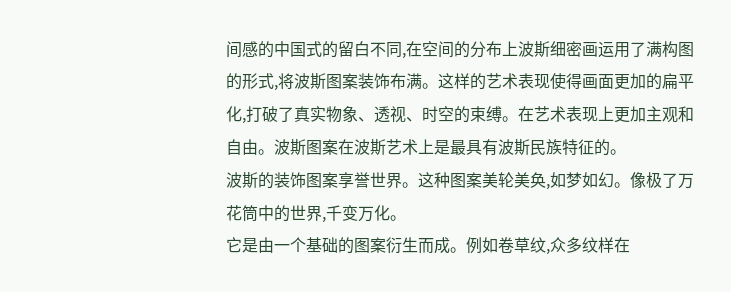间感的中国式的留白不同,在空间的分布上波斯细密画运用了满构图的形式,将波斯图案装饰布满。这样的艺术表现使得画面更加的扁平化,打破了真实物象、透视、时空的束缚。在艺术表现上更加主观和自由。波斯图案在波斯艺术上是最具有波斯民族特征的。
波斯的装饰图案享誉世界。这种图案美轮美奂,如梦如幻。像极了万花筒中的世界,千变万化。
它是由一个基础的图案衍生而成。例如卷草纹,众多纹样在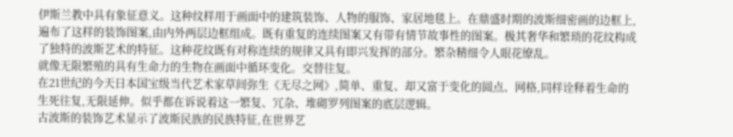伊斯兰教中具有象征意义。这种纹样用于画面中的建筑装饰、人物的服饰、家居地毯上。在鼎盛时期的波斯细密画的边框上,遍布了这样的装饰图案,由内外两层边框组成。既有重复的连续图案又有带有情节故事性的图案。极其奢华和繁琐的花纹构成了独特的波斯艺术的特征。这种花纹既有对称连续的规律又具有即兴发挥的部分。繁杂精细令人眼花缭乱。
就像无限繁殖的具有生命力的生物在画面中循环变化。交替往复。
在21世纪的今天日本国宝级当代艺术家草间弥生《无尽之网》,简单、重复、却又富于变化的圆点、网格,同样诠释着生命的生死往复,无限延伸。似乎都在诉说着这一繁复、冗杂、堆砌罗列图案的底层逻辑。
古波斯的装饰艺术显示了波斯民族的民族特征,在世界艺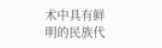术中具有鲜明的民族代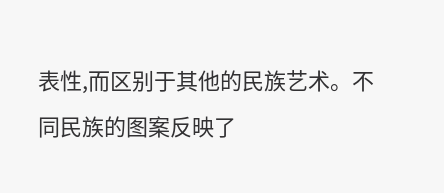表性,而区别于其他的民族艺术。不同民族的图案反映了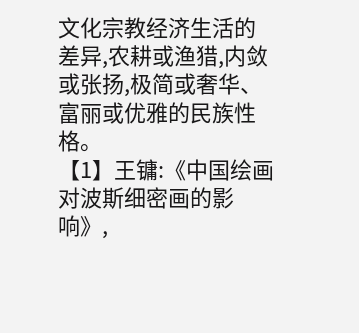文化宗教经济生活的差异,农耕或渔猎,内敛或张扬,极简或奢华、富丽或优雅的民族性格。
【1】王镛:《中国绘画对波斯细密画的影响》,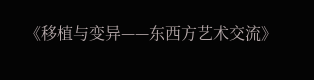《移植与变异——东西方艺术交流》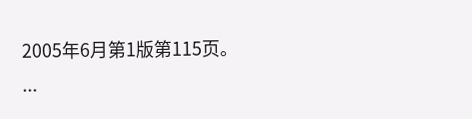2005年6月第1版第115页。
...